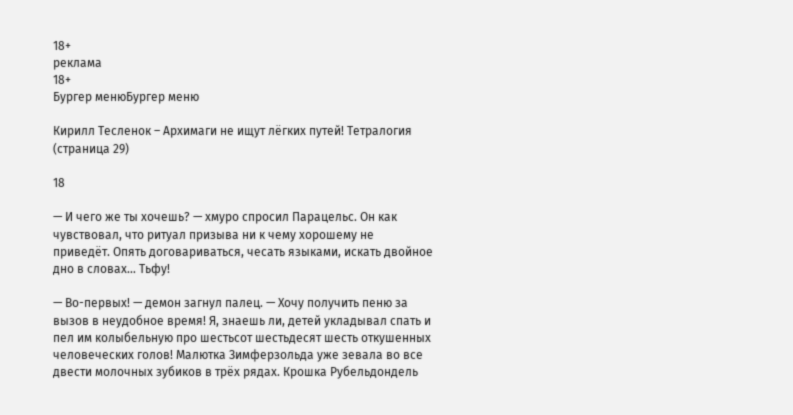18+
реклама
18+
Бургер менюБургер меню

Кирилл Тесленок – Архимаги не ищут лёгких путей! Тетралогия (страница 29)

18

— И чего же ты хочешь? — хмуро спросил Парацельс. Он как чувствовал, что ритуал призыва ни к чему хорошему не приведёт. Опять договариваться, чесать языками, искать двойное дно в словах… Тьфу!

— Во-первых! — демон загнул палец. — Хочу получить пеню за вызов в неудобное время! Я, знаешь ли, детей укладывал спать и пел им колыбельную про шестьсот шестьдесят шесть откушенных человеческих голов! Малютка Зимферзольда уже зевала во все двести молочных зубиков в трёх рядах. Крошка Рубельдондель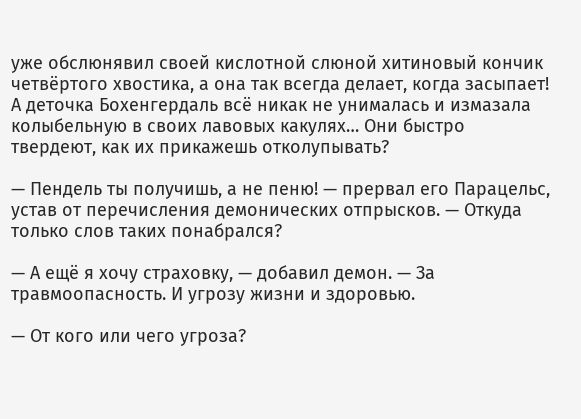уже обслюнявил своей кислотной слюной хитиновый кончик четвёртого хвостика, а она так всегда делает, когда засыпает! А деточка Бохенгердаль всё никак не унималась и измазала колыбельную в своих лавовых какулях… Они быстро твердеют, как их прикажешь отколупывать?

— Пендель ты получишь, а не пеню! — прервал его Парацельс, устав от перечисления демонических отпрысков. — Откуда только слов таких понабрался?

— А ещё я хочу страховку, — добавил демон. — За травмоопасность. И угрозу жизни и здоровью.

— От кого или чего угроза?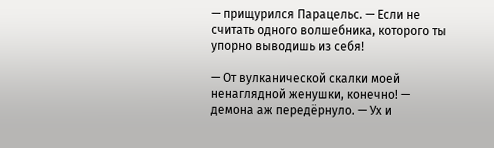— прищурился Парацельс. — Если не считать одного волшебника, которого ты упорно выводишь из себя!

— От вулканической скалки моей ненаглядной женушки, конечно! — демона аж передёрнуло. — Ух и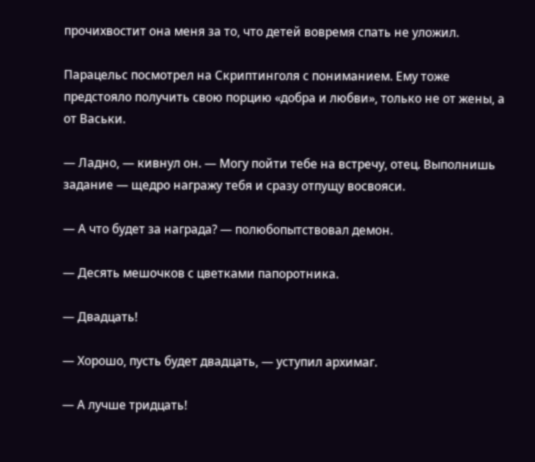прочихвостит она меня за то, что детей вовремя спать не уложил.

Парацельс посмотрел на Скриптинголя с пониманием. Ему тоже предстояло получить свою порцию «добра и любви», только не от жены, а от Васьки.

— Ладно, — кивнул он. — Могу пойти тебе на встречу, отец. Выполнишь задание — щедро награжу тебя и сразу отпущу восвояси.

— А что будет за награда? — полюбопытствовал демон.

— Десять мешочков с цветками папоротника.

— Двадцать!

— Хорошо, пусть будет двадцать, — уступил архимаг.

— А лучше тридцать!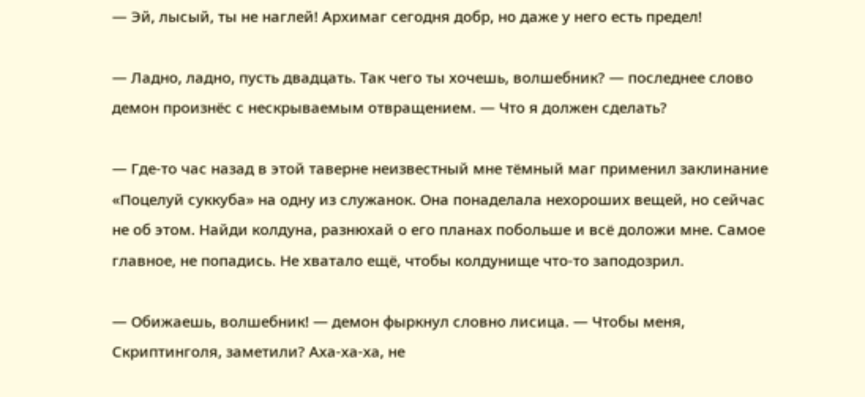— Эй, лысый, ты не наглей! Архимаг сегодня добр, но даже у него есть предел!

— Ладно, ладно, пусть двадцать. Так чего ты хочешь, волшебник? — последнее слово демон произнёс с нескрываемым отвращением. — Что я должен сделать?

— Где-то час назад в этой таверне неизвестный мне тёмный маг применил заклинание «Поцелуй суккуба» на одну из служанок. Она понаделала нехороших вещей, но сейчас не об этом. Найди колдуна, разнюхай о его планах побольше и всё доложи мне. Самое главное, не попадись. Не хватало ещё, чтобы колдунище что-то заподозрил.

— Обижаешь, волшебник! — демон фыркнул словно лисица. — Чтобы меня, Скриптинголя, заметили? Аха-ха-ха, не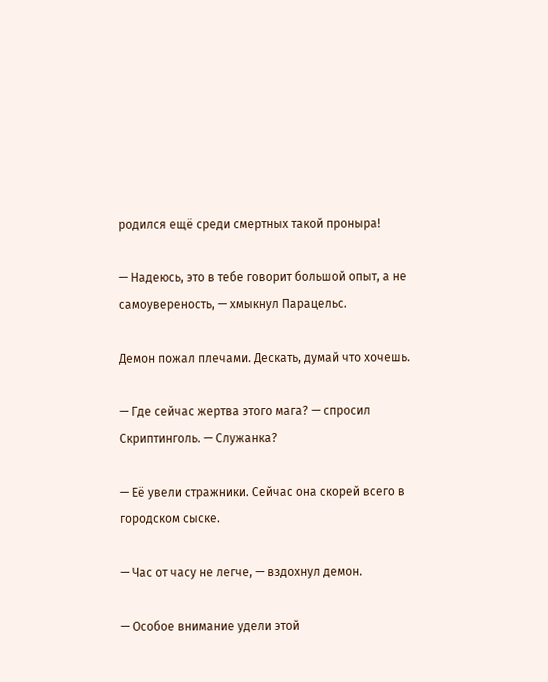родился ещё среди смертных такой проныра!

— Надеюсь, это в тебе говорит большой опыт, а не самоувереность, — хмыкнул Парацельс.

Демон пожал плечами. Дескать, думай что хочешь.

— Где сейчас жертва этого мага? — спросил Скриптинголь. — Служанка?

— Её увели стражники. Сейчас она скорей всего в городском сыске.

— Час от часу не легче, — вздохнул демон.

— Особое внимание удели этой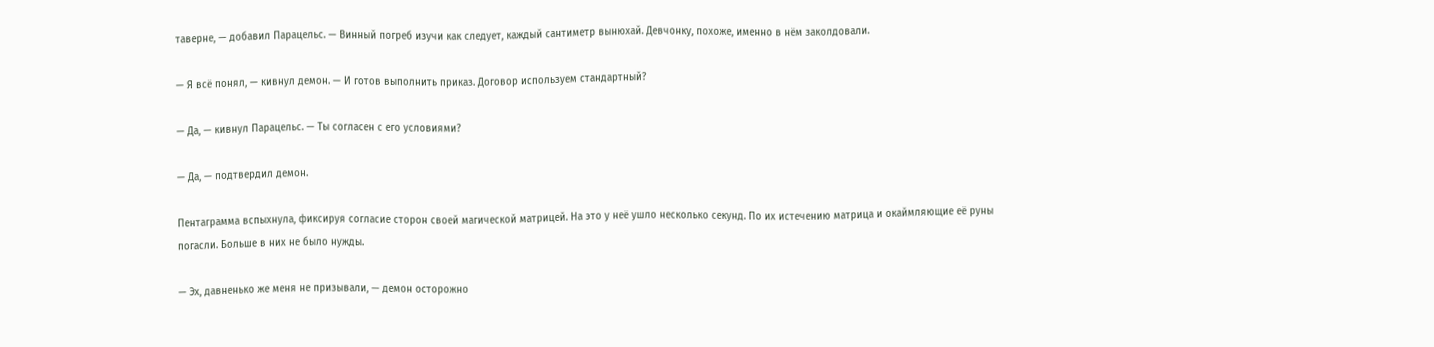таверне, — добавил Парацельс. — Винный погреб изучи как следует, каждый сантиметр вынюхай. Девчонку, похоже, именно в нём заколдовали.

— Я всё понял, — кивнул демон. — И готов выполнить приказ. Договор используем стандартный?

— Да, — кивнул Парацельс. — Ты согласен с его условиями?

— Да, — подтвердил демон.

Пентаграмма вспыхнула, фиксируя согласие сторон своей магической матрицей. На это у неё ушло несколько секунд. По их истечению матрица и окаймляющие её руны погасли. Больше в них не было нужды.

— Эх, давненько же меня не призывали, — демон осторожно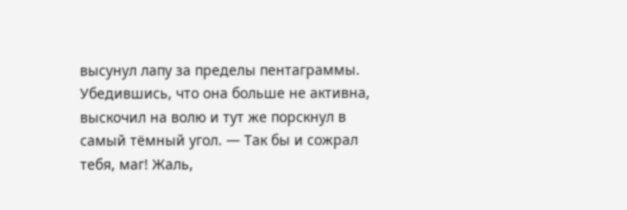высунул лапу за пределы пентаграммы. Убедившись, что она больше не активна, выскочил на волю и тут же порскнул в самый тёмный угол. — Так бы и сожрал тебя, маг! Жаль,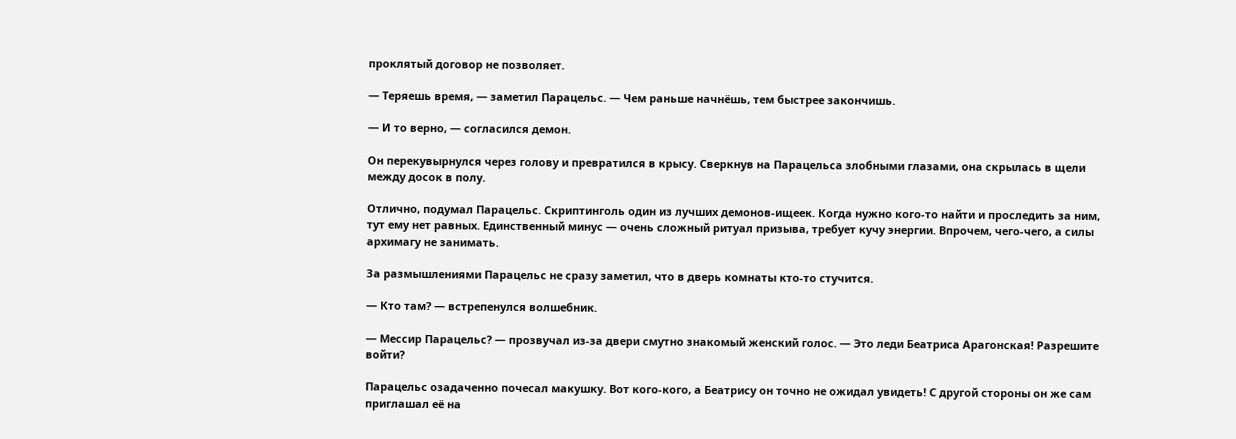проклятый договор не позволяет.

— Теряешь время, — заметил Парацельс. — Чем раньше начнёшь, тем быстрее закончишь.

— И то верно, — согласился демон.

Он перекувырнулся через голову и превратился в крысу. Сверкнув на Парацельса злобными глазами, она скрылась в щели между досок в полу.

Отлично, подумал Парацельс. Скриптинголь один из лучших демонов-ищеек. Когда нужно кого-то найти и проследить за ним, тут ему нет равных. Единственный минус — очень сложный ритуал призыва, требует кучу энергии. Впрочем, чего-чего, а силы архимагу не занимать.

За размышлениями Парацельс не сразу заметил, что в дверь комнаты кто-то стучится.

— Кто там? — встрепенулся волшебник.

— Мессир Парацельс? — прозвучал из-за двери смутно знакомый женский голос. — Это леди Беатриса Арагонская! Разрешите войти?

Парацельс озадаченно почесал макушку. Вот кого-кого, а Беатрису он точно не ожидал увидеть! С другой стороны он же сам приглашал её на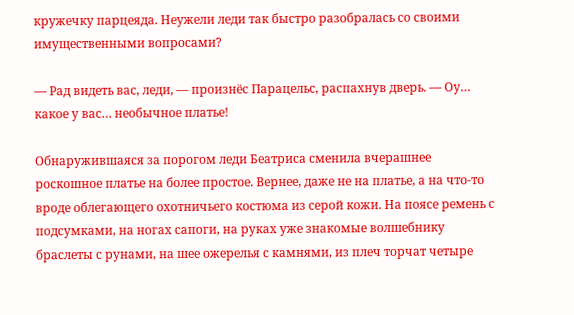кружечку парцеяда. Неужели леди так быстро разобралась со своими имущественными вопросами?

— Рад видеть вас, леди, — произнёс Парацельс, распахнув дверь. — Оу… какое у вас… необычное платье!

Обнаружившаяся за порогом леди Беатриса сменила вчерашнее роскошное платье на более простое. Вернее, даже не на платье, а на что-то вроде облегающего охотничьего костюма из серой кожи. На поясе ремень с подсумками, на ногах сапоги, на руках уже знакомые волшебнику браслеты с рунами, на шее ожерелья с камнями, из плеч торчат четыре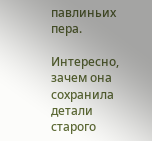павлиньих пера.

Интересно, зачем она сохранила детали старого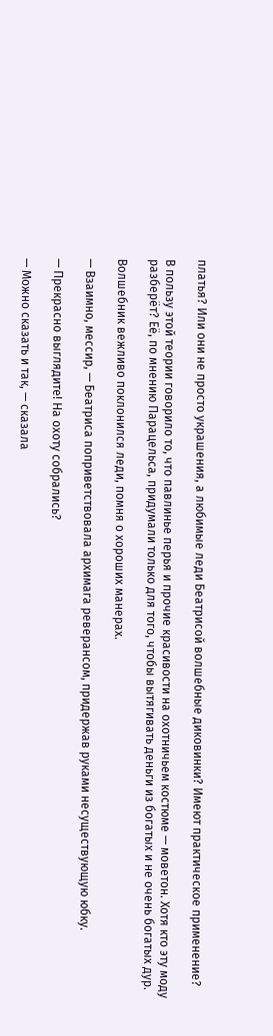платья? Или они не просто украшения, а любимые леди Беатрисой волшебные диковинки? Имеют практическое применение?

В пользу этой теории говорило то, что павлинье перья и прочие красивости на охотничьем костюме — моветон. Хотя кто эту моду разберёт? Её, по мнению Парацельса, придумали только для того, чтобы вытягивать деньги из богатых и не очень богатых дур.

Волшебник вежливо поклонился леди, помня о хороших манерах.

— Взаимно, мессир, — Беатриса поприветствовала архимага реверансом, придержав руками несуществующую юбку.

— Прекрасно выглядите! На охоту собрались?

— Можно сказать и так, — сказала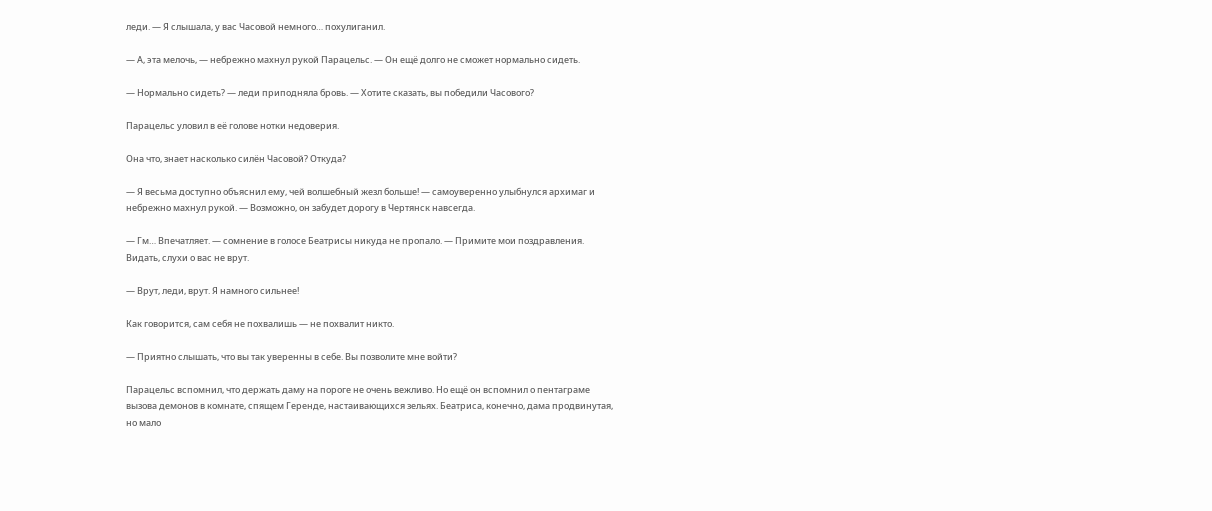леди. — Я слышала, у вас Часовой немного… похулиганил.

— А, эта мелочь, — небрежно махнул рукой Парацельс. — Он ещё долго не сможет нормально сидеть.

— Нормально сидеть? — леди приподняла бровь. — Хотите сказать, вы победили Часового?

Парацельс уловил в её голове нотки недоверия.

Она что, знает насколько силён Часовой? Откуда?

— Я весьма доступно объяснил ему, чей волшебный жезл больше! — самоуверенно улыбнулся архимаг и небрежно махнул рукой. — Возможно, он забудет дорогу в Чертянск навсегда.

— Гм… Впечатляет. — сомнение в голосе Беатрисы никуда не пропало. — Примите мои поздравления. Видать, слухи о вас не врут.

— Врут, леди, врут. Я намного сильнее!

Как говорится, сам себя не похвалишь — не похвалит никто.

— Приятно слышать, что вы так уверенны в себе. Вы позволите мне войти?

Парацельс вспомнил, что держать даму на пороге не очень вежливо. Но ещё он вспомнил о пентаграме вызова демонов в комнате, спящем Геренде, настаивающихся зельях. Беатриса, конечно, дама продвинутая, но мало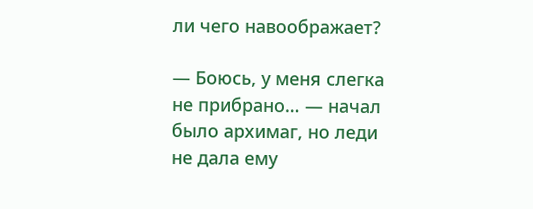ли чего навоображает?

— Боюсь, у меня слегка не прибрано… — начал было архимаг, но леди не дала ему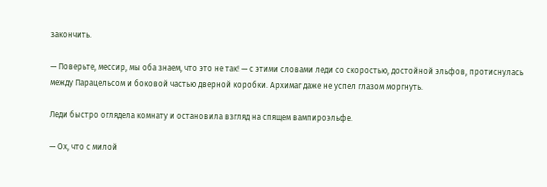закончить.

— Поверьте, мессир, мы оба знаем, что это не так! — с этими словами леди со скоростью, достойной эльфов, протиснулась между Парацельсом и боковой частью дверной коробки. Архимаг даже не успел глазом моргнуть.

Леди быстро оглядела комнату и остановила взгляд на спящем вампироэльфе.

— Ох, что с милой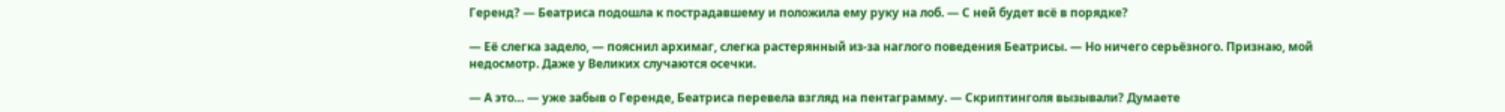Геренд? — Беатриса подошла к пострадавшему и положила ему руку на лоб. — С ней будет всё в порядке?

— Её слегка задело, — пояснил архимаг, слегка растерянный из-за наглого поведения Беатрисы. — Но ничего серьёзного. Признаю, мой недосмотр. Даже у Великих случаются осечки.

— А это… — уже забыв о Геренде, Беатриса перевела взгляд на пентаграмму. — Скриптинголя вызывали? Думаете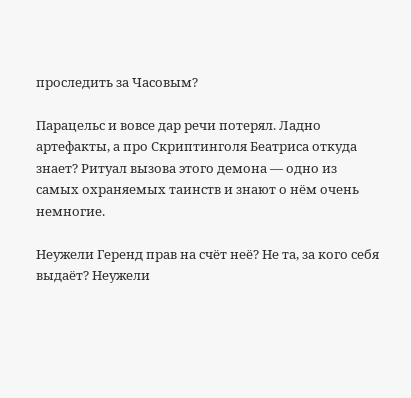проследить за Часовым?

Парацельс и вовсе дар речи потерял. Ладно артефакты, а про Скриптинголя Беатриса откуда знает? Ритуал вызова этого демона — одно из самых охраняемых таинств и знают о нём очень немногие.

Неужели Геренд прав на счёт неё? Не та, за кого себя выдаёт? Неужели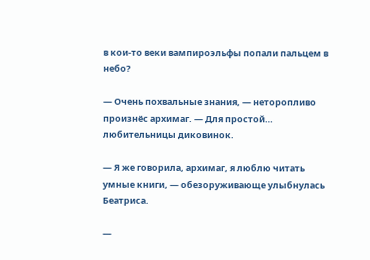в кои-то веки вампироэльфы попали пальцем в небо?

— Очень похвальные знания, — неторопливо произнёс архимаг. — Для простой… любительницы диковинок.

— Я же говорила, архимаг, я люблю читать умные книги, — обезоруживающе улыбнулась Беатриса.

—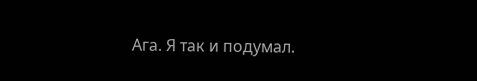Ага. Я так и подумал.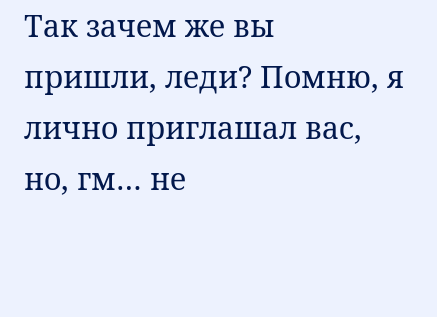Так зачем же вы пришли, леди? Помню, я лично приглашал вас, но, гм… не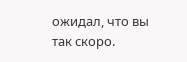ожидал, что вы так скоро.